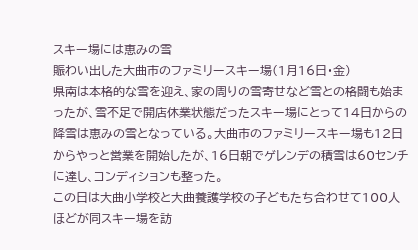スキー場には恵みの雪
賑わい出した大曲市のファミリースキー場(1月16日・金)
県南は本格的な雪を迎え、家の周りの雪寄せなど雪との格闘も始まったが、雪不足で開店休業状態だったスキー場にとって14日からの降雪は恵みの雪となっている。大曲市のファミリースキー場も12日からやっと営業を開始したが、16日朝でゲレンデの積雪は60センチに達し、コンディションも整った。
この日は大曲小学校と大曲養護学校の子どもたち合わせて100人ほどが同スキー場を訪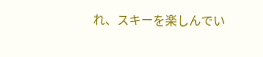れ、スキーを楽しんでい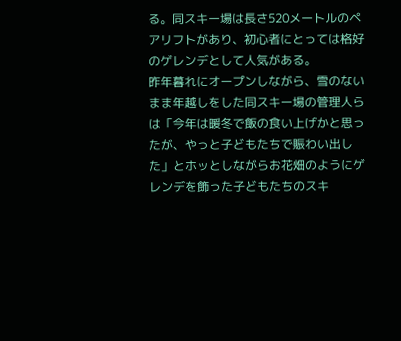る。同スキー場は長さ520メートルのペアリフトがあり、初心者にとっては格好のゲレンデとして人気がある。
昨年暮れにオープンしながら、雪のないまま年越しをした同スキー場の管理人らは「今年は暖冬で飯の食い上げかと思ったが、やっと子どもたちで賑わい出した」とホッとしながらお花畑のようにゲレンデを飾った子どもたちのスキ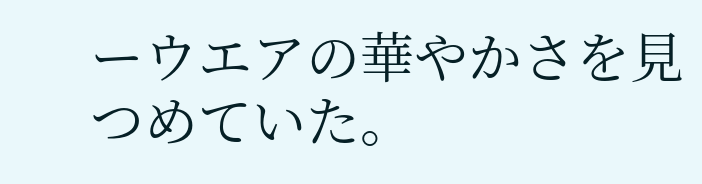ーウエアの華やかさを見つめていた。